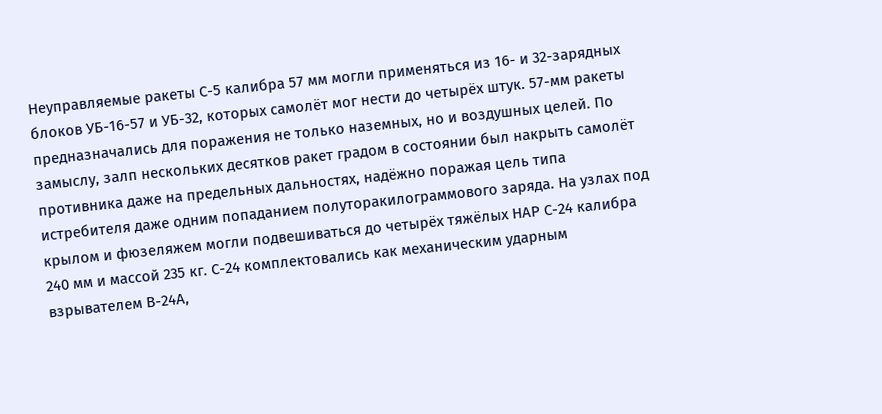Неуправляемые ракеты С-5 калибра 57 мм могли применяться из 16- и 32-зарядных блоков УБ-16-57 и УБ-32, которых самолёт мог нести до четырёх штук. 57-мм ракеты предназначались для поражения не только наземных, но и воздушных целей. По замыслу, залп нескольких десятков ракет градом в состоянии был накрыть самолёт противника даже на предельных дальностях, надёжно поражая цель типа истребителя даже одним попаданием полуторакилограммового заряда. На узлах под крылом и фюзеляжем могли подвешиваться до четырёх тяжёлых НАР С-24 калибра 240 мм и массой 235 кг. С-24 комплектовались как механическим ударным взрывателем В-24А,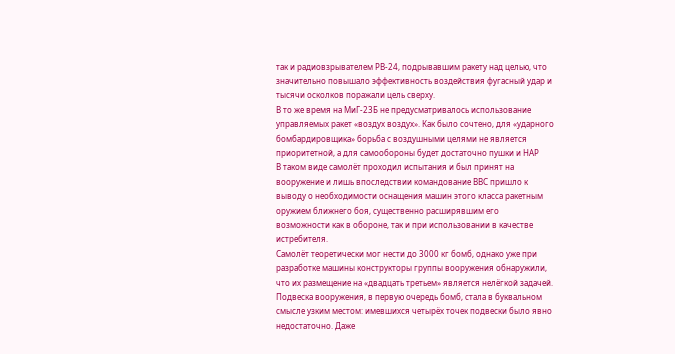так и радиовзрывателем РВ-24, подрывавшим ракету над целью, что значительно повышало эффективность воздействия фугасный удар и тысячи осколков поражали цель сверху.
В то же время на МиГ-23Б не предусматривалось использование управляемых ракет «воздух воздух». Как было сочтено, для «ударного бомбардировщика» борьба с воздушными целями не является приоритетной, а для самообороны будет достаточно пушки и НАР
В таком виде самолёт проходил испытания и был принят на вооружение и лишь впоследствии командование ВВС пришло к выводу о необходимости оснащения машин этого класса ракетным оружием ближнего боя, существенно расширявшим его возможности как в обороне, так и при использовании в качестве истребителя.
Самолёт теоретически мог нести до 3000 кг бомб, однако уже при разработке машины конструкторы группы вооружения обнаружили, что их размещение на «двадцать третьем» является нелёгкой задачей. Подвеска вооружения, в первую очередь бомб, стала в буквальном смысле узким местом: имевшихся четырёх точек подвески было явно недостаточно. Даже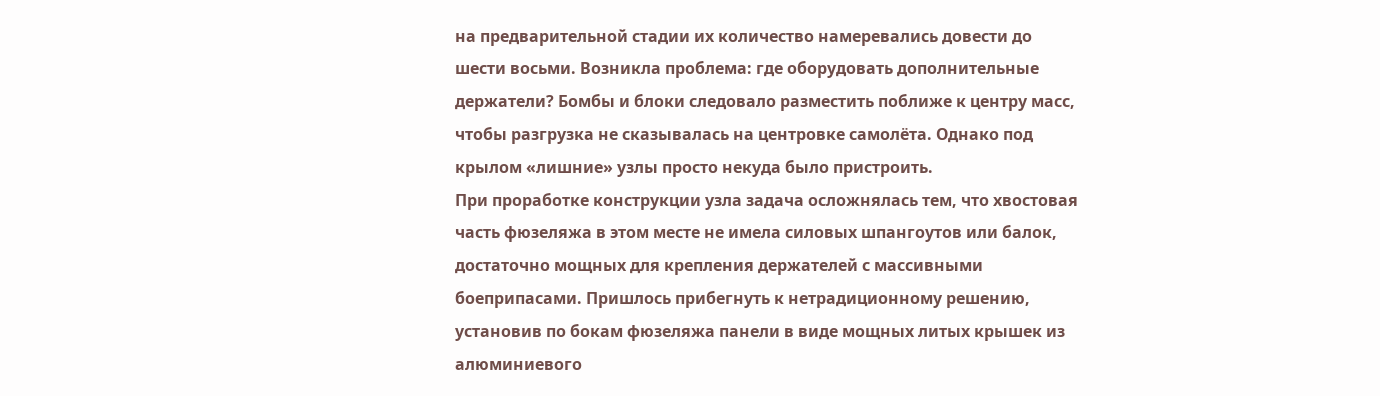на предварительной стадии их количество намеревались довести до шести восьми. Возникла проблема: где оборудовать дополнительные держатели? Бомбы и блоки следовало разместить поближе к центру масс, чтобы разгрузка не сказывалась на центровке самолёта. Однако под крылом «лишние» узлы просто некуда было пристроить.
При проработке конструкции узла задача осложнялась тем, что хвостовая часть фюзеляжа в этом месте не имела силовых шпангоутов или балок, достаточно мощных для крепления держателей с массивными боеприпасами. Пришлось прибегнуть к нетрадиционному решению, установив по бокам фюзеляжа панели в виде мощных литых крышек из алюминиевого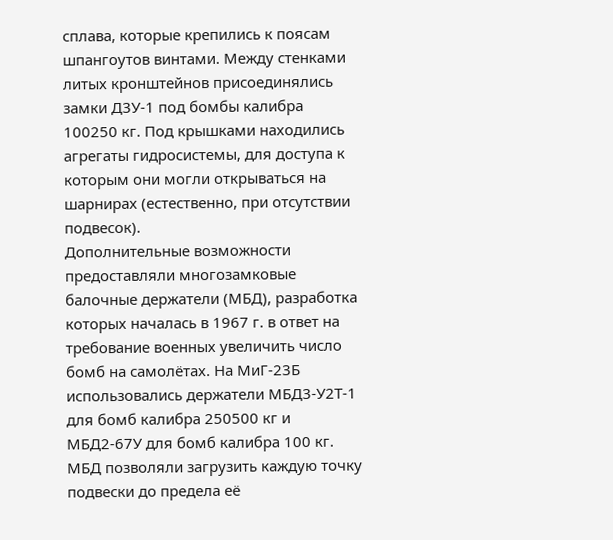сплава, которые крепились к поясам шпангоутов винтами. Между стенками литых кронштейнов присоединялись замки Д3У-1 под бомбы калибра 100250 кг. Под крышками находились агрегаты гидросистемы, для доступа к которым они могли открываться на шарнирах (естественно, при отсутствии подвесок).
Дополнительные возможности предоставляли многозамковые балочные держатели (МБД), разработка которых началась в 1967 г. в ответ на требование военных увеличить число бомб на самолётах. На МиГ-23Б использовались держатели МБД3-У2Т-1 для бомб калибра 250500 кг и МБД2-67У для бомб калибра 100 кг. МБД позволяли загрузить каждую точку подвески до предела её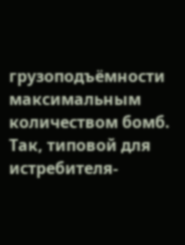грузоподъёмности максимальным количеством бомб. Так, типовой для истребителя-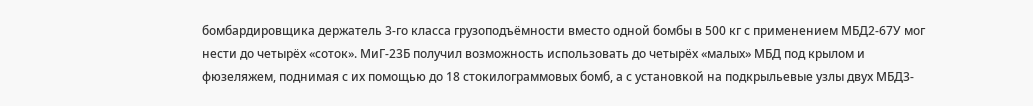бомбардировщика держатель 3-го класса грузоподъёмности вместо одной бомбы в 500 кг с применением МБД2-67У мог нести до четырёх «соток». МиГ-23Б получил возможность использовать до четырёх «малых» МБД под крылом и фюзеляжем, поднимая с их помощью до 18 стокилограммовых бомб, а с установкой на подкрыльевые узлы двух МБД3-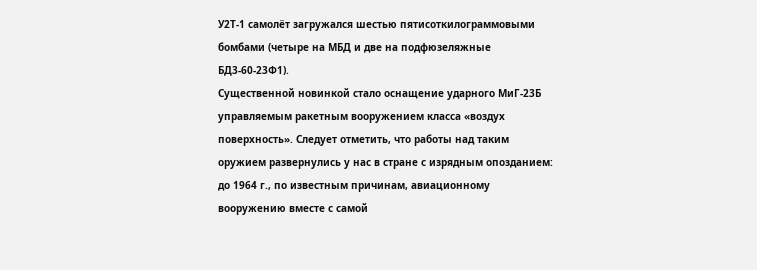У2Т-1 самолёт загружался шестью пятисоткилограммовыми бомбами (четыре на МБД и две на подфюзеляжные БД3-60-23Ф1).
Существенной новинкой стало оснащение ударного МиГ-23Б
управляемым ракетным вооружением класса «воздух поверхность». Следует отметить, что работы над таким оружием развернулись у нас в стране с изрядным опозданием: до 1964 г., по известным причинам, авиационному вооружению вместе с самой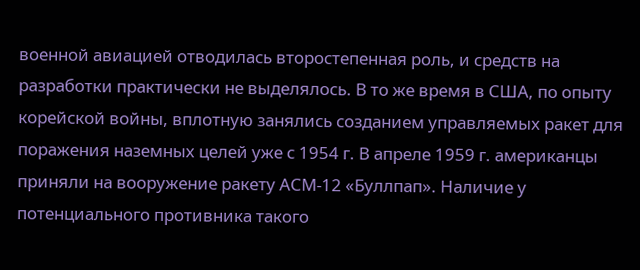военной авиацией отводилась второстепенная роль, и средств на разработки практически не выделялось. В то же время в США, по опыту корейской войны, вплотную занялись созданием управляемых ракет для поражения наземных целей уже с 1954 г. В апреле 1959 г. американцы приняли на вооружение ракету АСМ-12 «Буллпап». Наличие у потенциального противника такого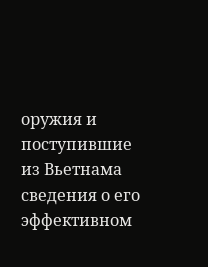оружия и поступившие из Вьетнама сведения о его эффективном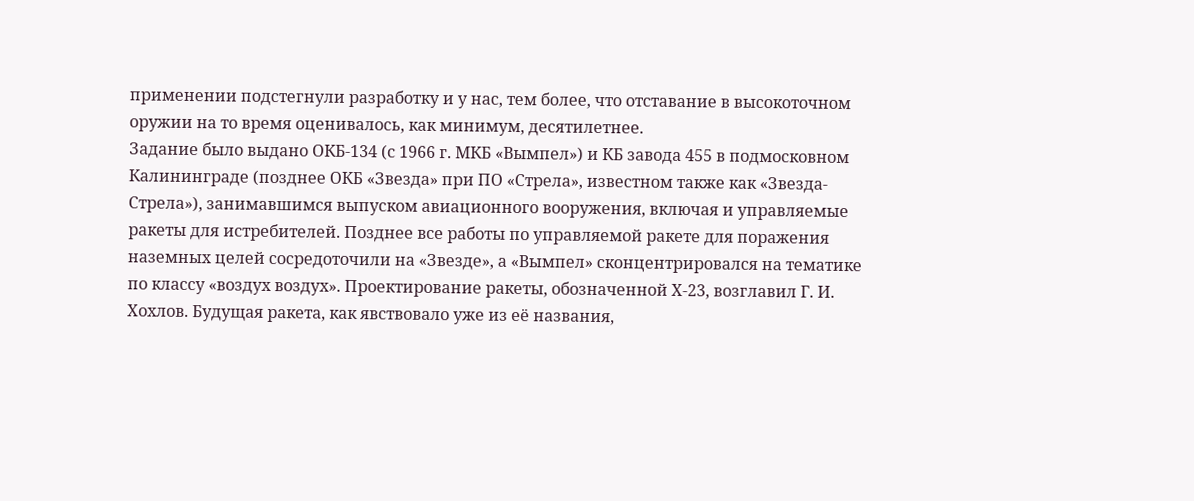применении подстегнули разработку и у нас, тем более, что отставание в высокоточном оружии на то время оценивалось, как минимум, десятилетнее.
Задание было выдано ОКБ-134 (с 1966 г. МКБ «Вымпел») и КБ завода 455 в подмосковном Калининграде (позднее ОКБ «Звезда» при ПО «Стрела», известном также как «Звезда-Стрела»), занимавшимся выпуском авиационного вооружения, включая и управляемые ракеты для истребителей. Позднее все работы по управляемой ракете для поражения наземных целей сосредоточили на «Звезде», а «Вымпел» сконцентрировался на тематике по классу «воздух воздух». Проектирование ракеты, обозначенной Х-23, возглавил Г. И. Хохлов. Будущая ракета, как явствовало уже из её названия,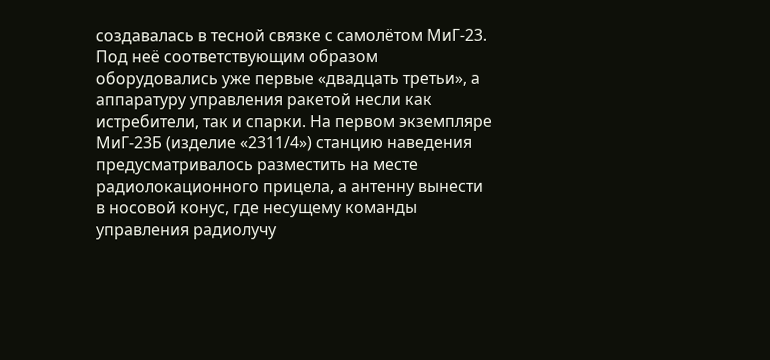создавалась в тесной связке с самолётом МиГ-23. Под неё соответствующим образом оборудовались уже первые «двадцать третьи», а аппаратуру управления ракетой несли как истребители, так и спарки. На первом экземпляре МиГ-23Б (изделие «2311/4») станцию наведения предусматривалось разместить на месте радиолокационного прицела, а антенну вынести в носовой конус, где несущему команды управления радиолучу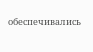обеспечивались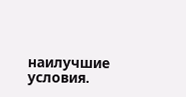наилучшие условия.